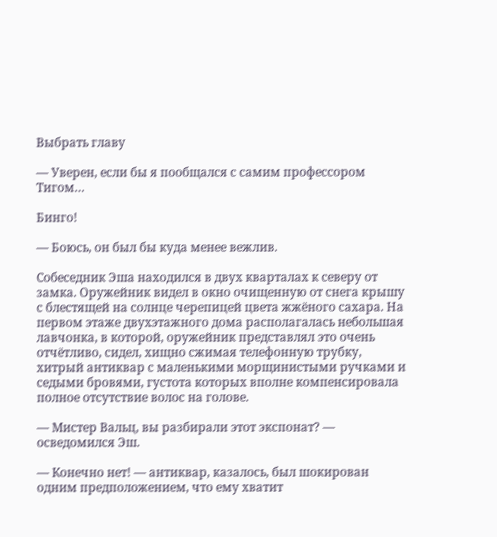Выбрать главу

— Уверен, если бы я пообщался с самим профессором Тигом…

Бинго!

— Боюсь, он был бы куда менее вежлив.

Собеседник Эша находился в двух кварталах к северу от замка. Оружейник видел в окно очищенную от снега крышу с блестящей на солнце черепицей цвета жжёного сахара. На первом этаже двухэтажного дома располагалась небольшая лавчонка, в которой, оружейник представлял это очень отчётливо, сидел, хищно сжимая телефонную трубку, хитрый антиквар с маленькими морщинистыми ручками и седыми бровями, густота которых вполне компенсировала полное отсутствие волос на голове.

— Мистер Вальц, вы разбирали этот экспонат? — осведомился Эш.

— Конечно нет! — антиквар, казалось, был шокирован одним предположением, что ему хватит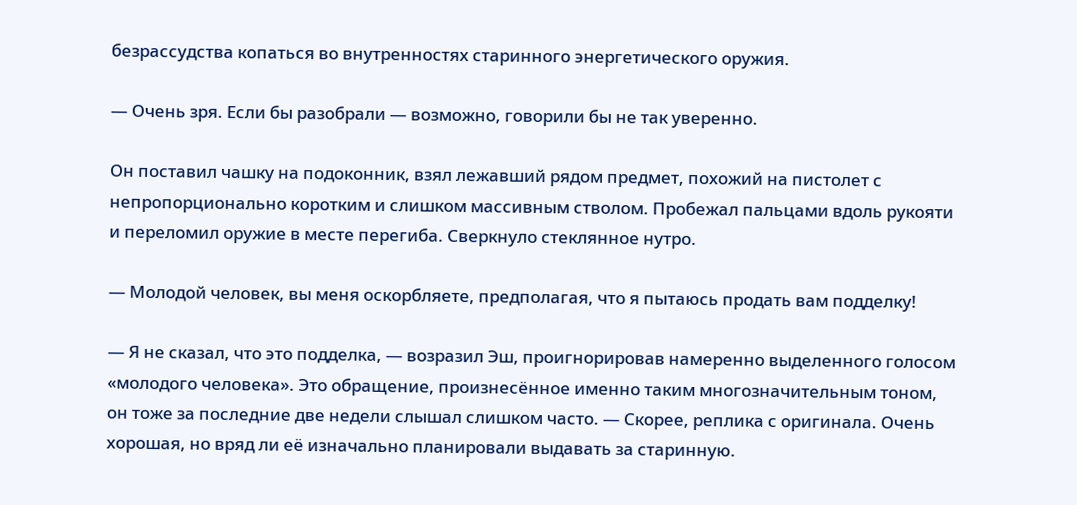безрассудства копаться во внутренностях старинного энергетического оружия.

— Очень зря. Если бы разобрали — возможно, говорили бы не так уверенно.

Он поставил чашку на подоконник, взял лежавший рядом предмет, похожий на пистолет с непропорционально коротким и слишком массивным стволом. Пробежал пальцами вдоль рукояти и переломил оружие в месте перегиба. Сверкнуло стеклянное нутро.

— Молодой человек, вы меня оскорбляете, предполагая, что я пытаюсь продать вам подделку!

— Я не сказал, что это подделка, — возразил Эш, проигнорировав намеренно выделенного голосом «молодого человека». Это обращение, произнесённое именно таким многозначительным тоном, он тоже за последние две недели слышал слишком часто. — Скорее, реплика с оригинала. Очень хорошая, но вряд ли её изначально планировали выдавать за старинную.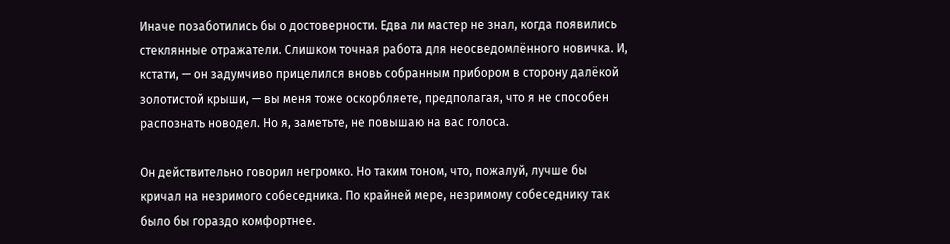Иначе позаботились бы о достоверности. Едва ли мастер не знал, когда появились стеклянные отражатели. Слишком точная работа для неосведомлённого новичка. И, кстати, — он задумчиво прицелился вновь собранным прибором в сторону далёкой золотистой крыши, — вы меня тоже оскорбляете, предполагая, что я не способен распознать новодел. Но я, заметьте, не повышаю на вас голоса.

Он действительно говорил негромко. Но таким тоном, что, пожалуй, лучше бы кричал на незримого собеседника. По крайней мере, незримому собеседнику так было бы гораздо комфортнее.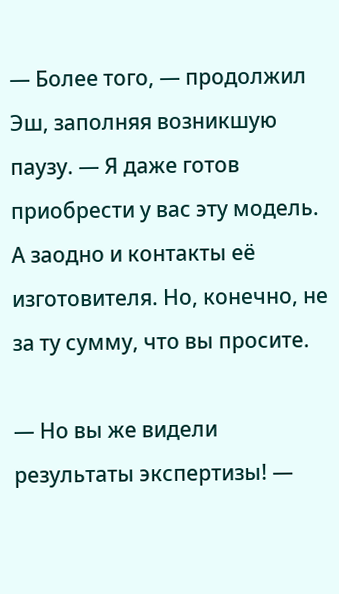— Более того, — продолжил Эш, заполняя возникшую паузу. — Я даже готов приобрести у вас эту модель. А заодно и контакты её изготовителя. Но, конечно, не за ту сумму, что вы просите.

— Но вы же видели результаты экспертизы! —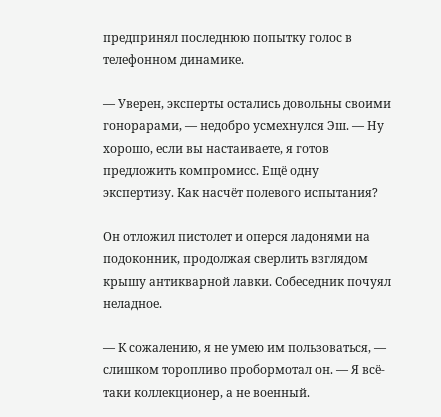предпринял последнюю попытку голос в телефонном динамике.

— Уверен, эксперты остались довольны своими гонорарами, — недобро усмехнулся Эш. — Ну хорошо, если вы настаиваете, я готов предложить компромисс. Ещё одну экспертизу. Как насчёт полевого испытания?

Он отложил пистолет и оперся ладонями на подоконник, продолжая сверлить взглядом крышу антикварной лавки. Собеседник почуял неладное.

— К сожалению, я не умею им пользоваться, — слишком торопливо пробормотал он. — Я всё-таки коллекционер, а не военный.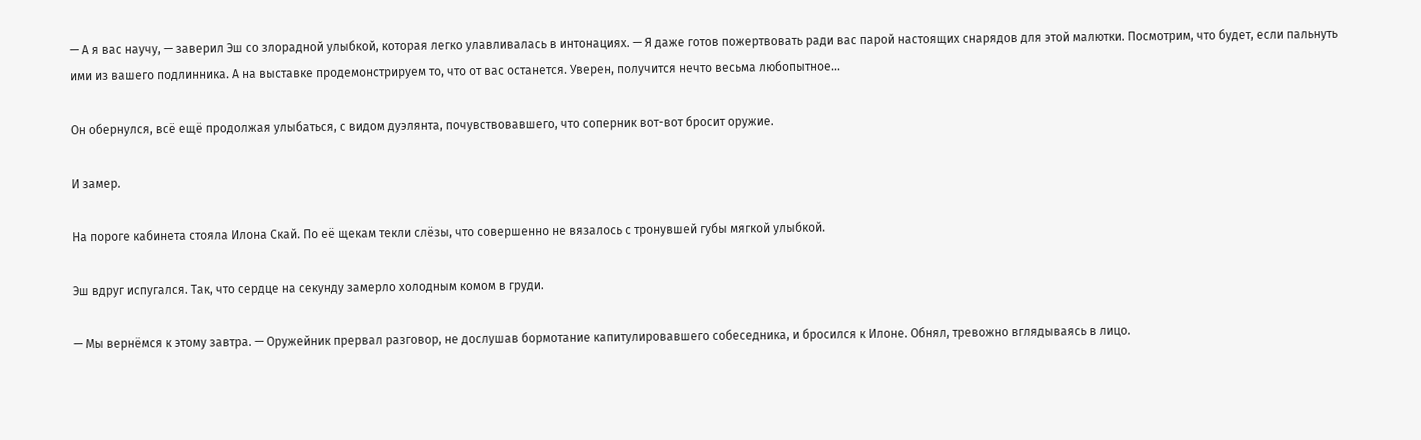— А я вас научу, — заверил Эш со злорадной улыбкой, которая легко улавливалась в интонациях. — Я даже готов пожертвовать ради вас парой настоящих снарядов для этой малютки. Посмотрим, что будет, если пальнуть ими из вашего подлинника. А на выставке продемонстрируем то, что от вас останется. Уверен, получится нечто весьма любопытное…

Он обернулся, всё ещё продолжая улыбаться, с видом дуэлянта, почувствовавшего, что соперник вот-вот бросит оружие.

И замер.

На пороге кабинета стояла Илона Скай. По её щекам текли слёзы, что совершенно не вязалось с тронувшей губы мягкой улыбкой.

Эш вдруг испугался. Так, что сердце на секунду замерло холодным комом в груди.

— Мы вернёмся к этому завтра. — Оружейник прервал разговор, не дослушав бормотание капитулировавшего собеседника, и бросился к Илоне. Обнял, тревожно вглядываясь в лицо.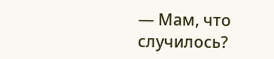— Мам, что случилось?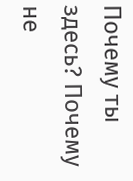Почему ты здесь? Почему не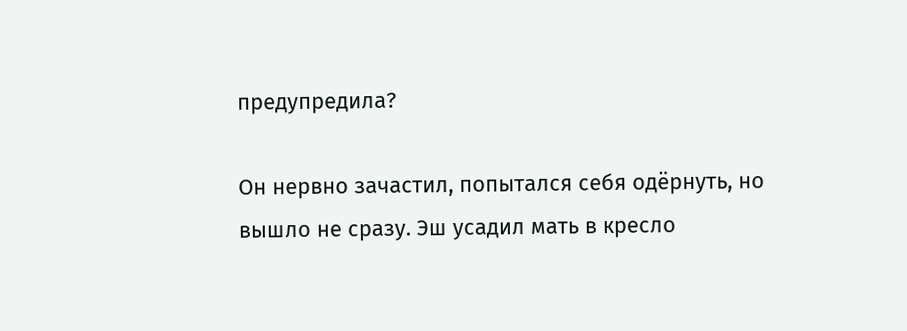предупредила?

Он нервно зачастил, попытался себя одёрнуть, но вышло не сразу. Эш усадил мать в кресло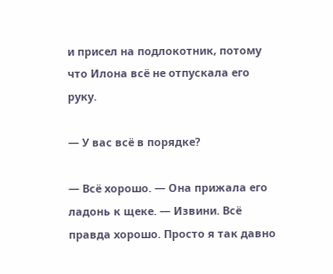и присел на подлокотник, потому что Илона всё не отпускала его руку.

— У вас всё в порядке?

— Всё хорошо. — Она прижала его ладонь к щеке. — Извини. Всё правда хорошо. Просто я так давно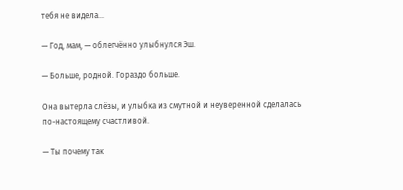тебя не видела…

— Год, мам, — облегчённо улыбнулся Эш.

— Больше, родной. Гораздо больше.

Она вытерла слёзы, и улыбка из смутной и неуверенной сделалась по-настоящему счастливой.

— Ты почему так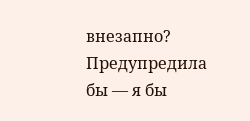внезапно? Предупредила бы — я бы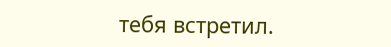тебя встретил.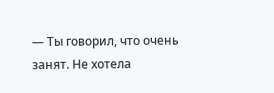— Ты говорил, что очень занят. Не хотела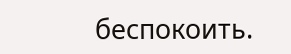беспокоить.